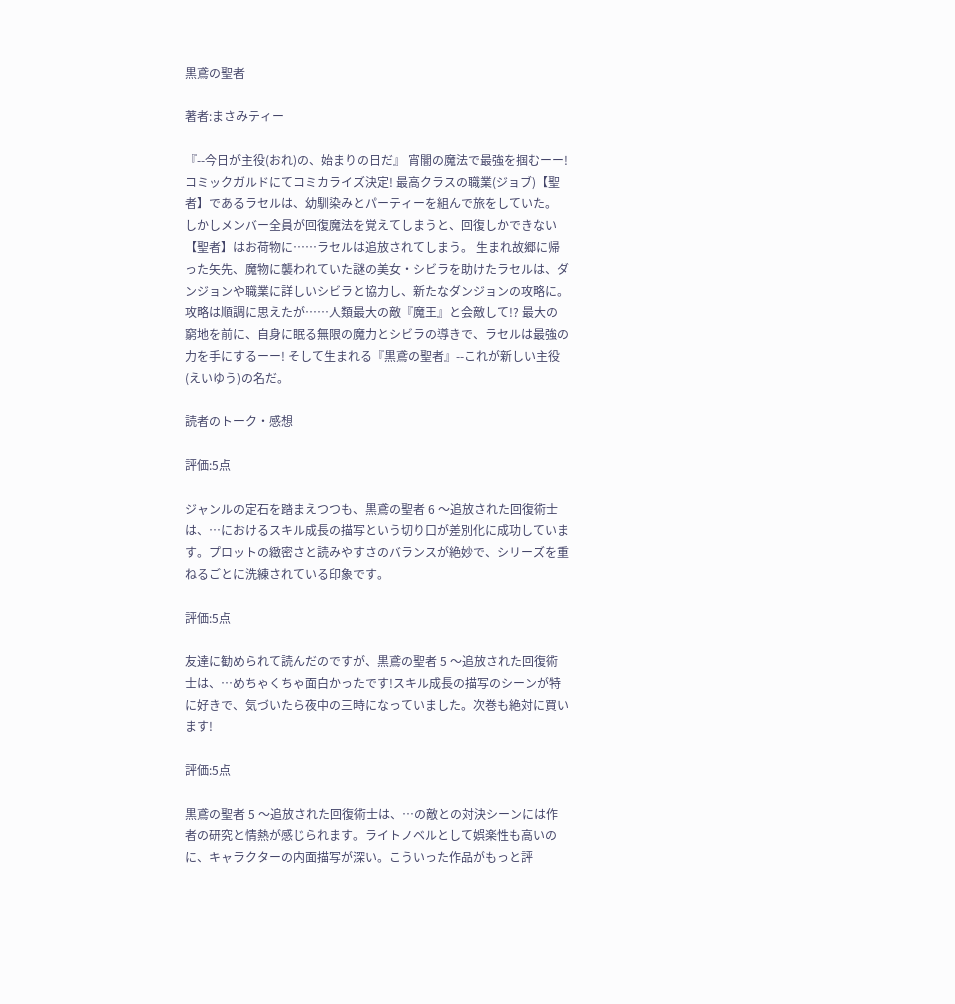黒鳶の聖者

著者:まさみティー

『--今日が主役(おれ)の、始まりの日だ』 宵闇の魔法で最強を掴むーー! コミックガルドにてコミカライズ決定! 最高クラスの職業(ジョブ)【聖者】であるラセルは、幼馴染みとパーティーを組んで旅をしていた。 しかしメンバー全員が回復魔法を覚えてしまうと、回復しかできない【聖者】はお荷物に……ラセルは追放されてしまう。 生まれ故郷に帰った矢先、魔物に襲われていた謎の美女・シビラを助けたラセルは、ダンジョンや職業に詳しいシビラと協力し、新たなダンジョンの攻略に。 攻略は順調に思えたが……人類最大の敵『魔王』と会敵して!? 最大の窮地を前に、自身に眠る無限の魔力とシビラの導きで、ラセルは最強の力を手にするーー! そして生まれる『黒鳶の聖者』--これが新しい主役(えいゆう)の名だ。

読者のトーク・感想

評価:5点

ジャンルの定石を踏まえつつも、黒鳶の聖者 6 〜追放された回復術士は、…におけるスキル成長の描写という切り口が差別化に成功しています。プロットの緻密さと読みやすさのバランスが絶妙で、シリーズを重ねるごとに洗練されている印象です。

評価:5点

友達に勧められて読んだのですが、黒鳶の聖者 5 〜追放された回復術士は、…めちゃくちゃ面白かったです!スキル成長の描写のシーンが特に好きで、気づいたら夜中の三時になっていました。次巻も絶対に買います!

評価:5点

黒鳶の聖者 5 〜追放された回復術士は、…の敵との対決シーンには作者の研究と情熱が感じられます。ライトノベルとして娯楽性も高いのに、キャラクターの内面描写が深い。こういった作品がもっと評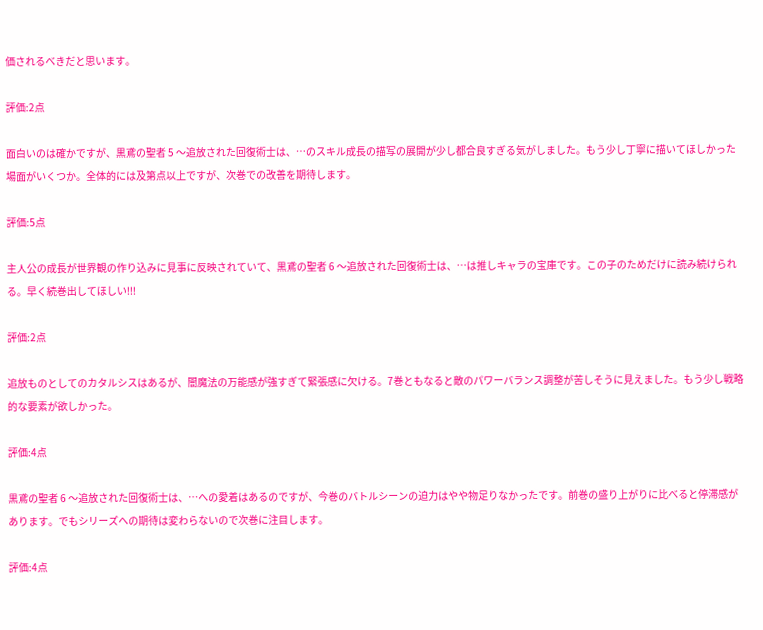価されるべきだと思います。

評価:2点

面白いのは確かですが、黒鳶の聖者 5 〜追放された回復術士は、…のスキル成長の描写の展開が少し都合良すぎる気がしました。もう少し丁寧に描いてほしかった場面がいくつか。全体的には及第点以上ですが、次巻での改善を期待します。

評価:5点

主人公の成長が世界観の作り込みに見事に反映されていて、黒鳶の聖者 6 〜追放された回復術士は、…は推しキャラの宝庫です。この子のためだけに読み続けられる。早く続巻出してほしい!!!

評価:2点

追放ものとしてのカタルシスはあるが、闇魔法の万能感が強すぎて緊張感に欠ける。7巻ともなると敵のパワーバランス調整が苦しそうに見えました。もう少し戦略的な要素が欲しかった。

評価:4点

黒鳶の聖者 6 〜追放された回復術士は、…への愛着はあるのですが、今巻のバトルシーンの迫力はやや物足りなかったです。前巻の盛り上がりに比べると停滞感があります。でもシリーズへの期待は変わらないので次巻に注目します。

評価:4点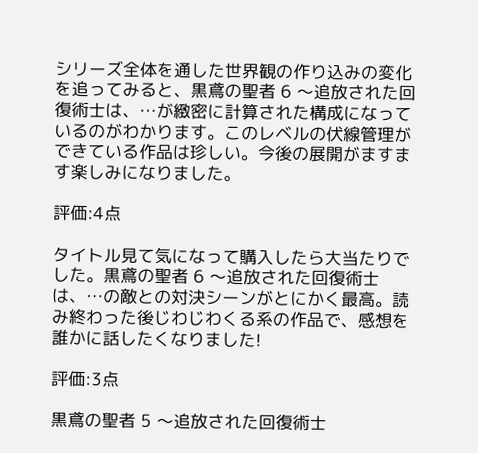シリーズ全体を通した世界観の作り込みの変化を追ってみると、黒鳶の聖者 6 〜追放された回復術士は、…が緻密に計算された構成になっているのがわかります。このレベルの伏線管理ができている作品は珍しい。今後の展開がますます楽しみになりました。

評価:4点

タイトル見て気になって購入したら大当たりでした。黒鳶の聖者 6 〜追放された回復術士は、…の敵との対決シーンがとにかく最高。読み終わった後じわじわくる系の作品で、感想を誰かに話したくなりました!

評価:3点

黒鳶の聖者 5 〜追放された回復術士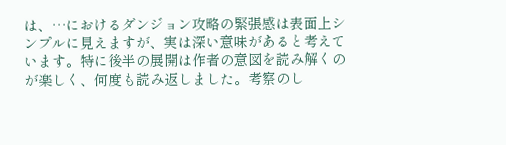は、…におけるダンジョン攻略の緊張感は表面上シンプルに見えますが、実は深い意味があると考えています。特に後半の展開は作者の意図を読み解くのが楽しく、何度も読み返しました。考察のし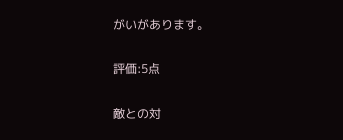がいがあります。

評価:5点

敵との対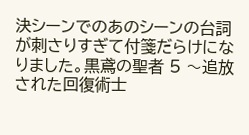決シーンでのあのシーンの台詞が刺さりすぎて付箋だらけになりました。黒鳶の聖者 5 〜追放された回復術士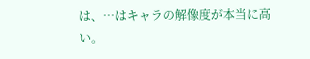は、…はキャラの解像度が本当に高い。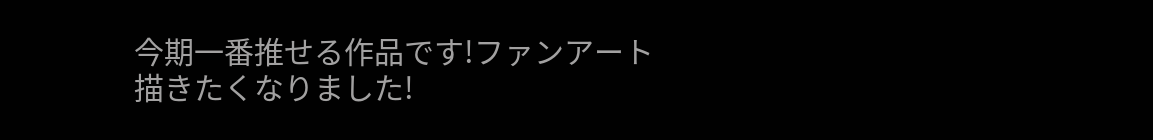今期一番推せる作品です!ファンアート描きたくなりました!